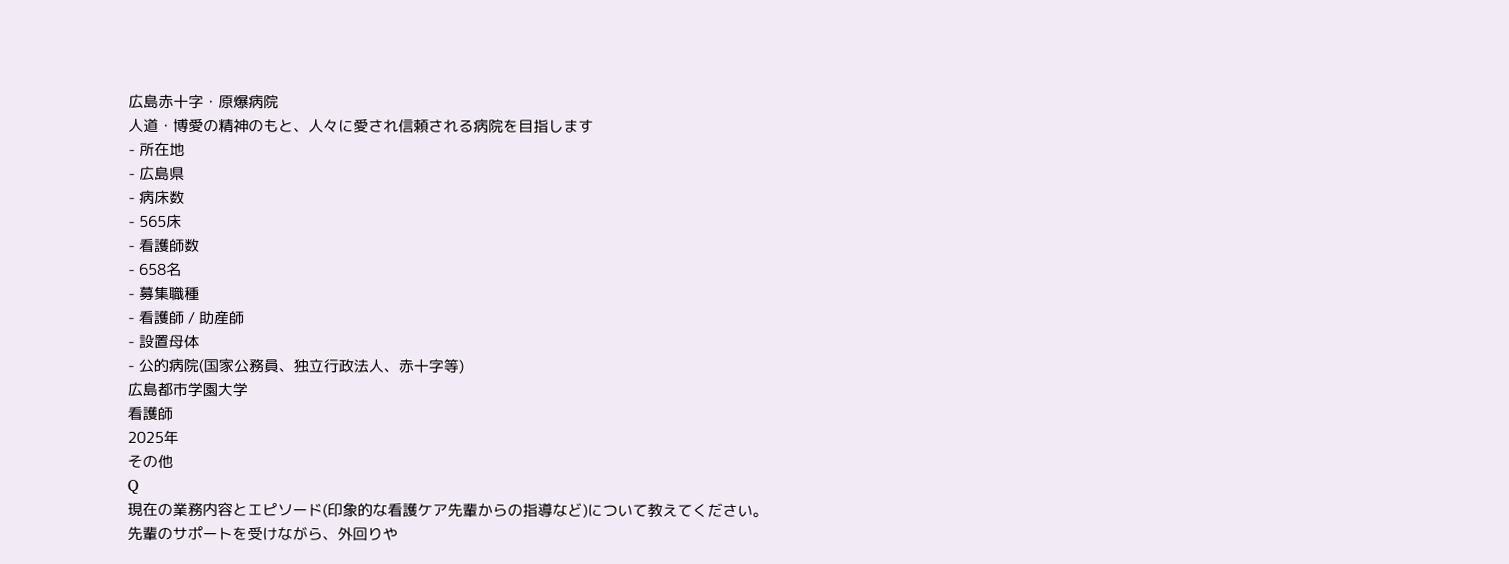広島赤十字・原爆病院
人道・博愛の精神のもと、人々に愛され信頼される病院を目指します
- 所在地
- 広島県
- 病床数
- 565床
- 看護師数
- 658名
- 募集職種
- 看護師 / 助産師
- 設置母体
- 公的病院(国家公務員、独立行政法人、赤十字等)
広島都市学園大学
看護師
2025年
その他
Q
現在の業務内容とエピソード(印象的な看護ケア先輩からの指導など)について教えてください。
先輩のサポートを受けながら、外回りや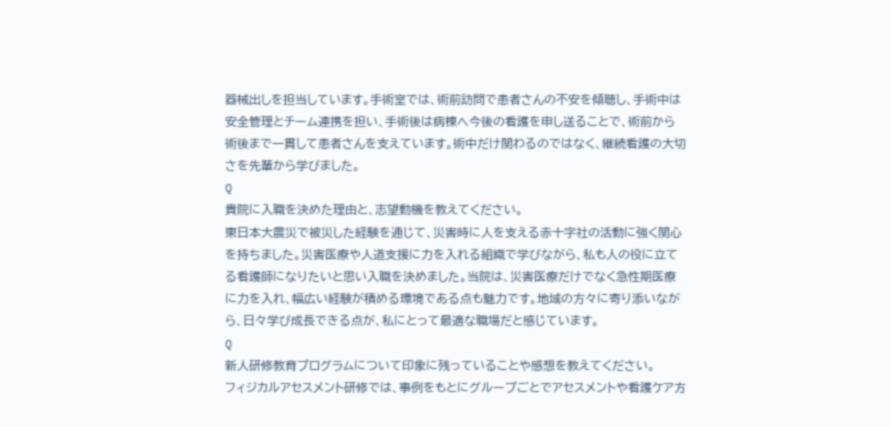器械出しを担当しています。手術室では、術前訪問で患者さんの不安を傾聴し、手術中は安全管理とチーム連携を担い、手術後は病棟へ今後の看護を申し送ることで、術前から術後まで一貫して患者さんを支えています。術中だけ関わるのではなく、継続看護の大切さを先輩から学びました。
Q
貴院に入職を決めた理由と、志望動機を教えてください。
東日本大震災で被災した経験を通じて、災害時に人を支える赤十字社の活動に強く関心を持ちました。災害医療や人道支援に力を入れる組織で学びながら、私も人の役に立てる看護師になりたいと思い入職を決めました。当院は、災害医療だけでなく急性期医療に力を入れ、幅広い経験が積める環境である点も魅力です。地域の方々に寄り添いながら、日々学び成長できる点が、私にとって最適な職場だと感じています。
Q
新人研修教育プログラムについて印象に残っていることや感想を教えてください。
フィジカルアセスメント研修では、事例をもとにグループごとでアセスメントや看護ケア方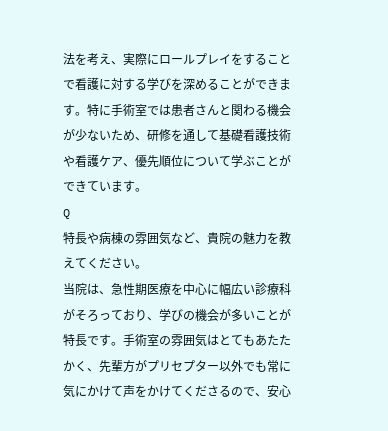法を考え、実際にロールプレイをすることで看護に対する学びを深めることができます。特に手術室では患者さんと関わる機会が少ないため、研修を通して基礎看護技術や看護ケア、優先順位について学ぶことができています。
Q
特長や病棟の雰囲気など、貴院の魅力を教えてください。
当院は、急性期医療を中心に幅広い診療科がそろっており、学びの機会が多いことが特長です。手術室の雰囲気はとてもあたたかく、先輩方がプリセプター以外でも常に気にかけて声をかけてくださるので、安心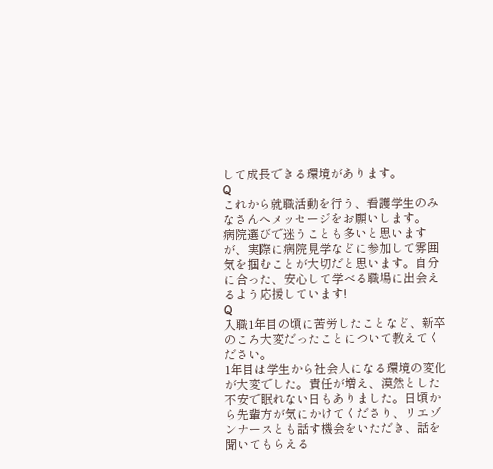して成長できる環境があります。
Q
これから就職活動を行う、看護学生のみなさんへメッセージをお願いします。
病院選びで迷うことも多いと思いますが、実際に病院見学などに参加して雰囲気を掴むことが大切だと思います。自分に合った、安心して学べる職場に出会えるよう応援しています!
Q
入職1年目の頃に苦労したことなど、新卒のころ大変だったことについて教えてください。
1年目は学生から社会人になる環境の変化が大変でした。責任が増え、漠然とした不安で眠れない日もありました。日頃から先輩方が気にかけてくださり、リエゾンナースとも話す機会をいただき、話を聞いてもらえる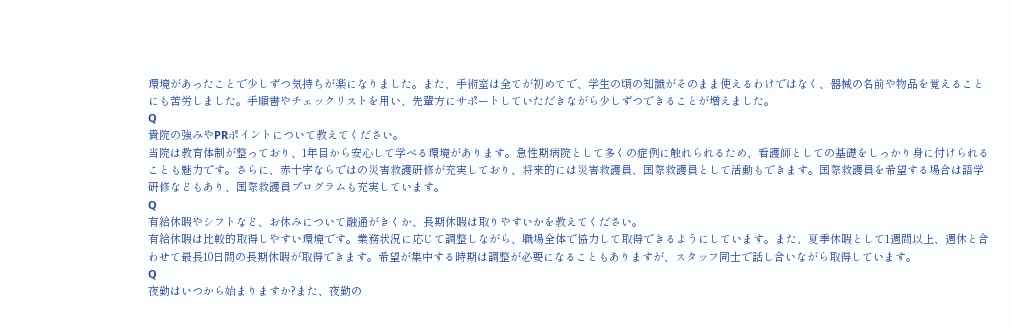環境があったことで少しずつ気持ちが楽になりました。また、手術室は全てが初めてで、学生の頃の知識がそのまま使えるわけではなく、器械の名前や物品を覚えることにも苦労しました。手順書やチェックリストを用い、先輩方にサポートしていただきながら少しずつできることが増えました。
Q
貴院の強みやPRポイントについて教えてください。
当院は教育体制が整っており、1年目から安心して学べる環境があります。急性期病院として多くの症例に触れられるため、看護師としての基礎をしっかり身に付けられることも魅力です。さらに、赤十字ならではの災害救護研修が充実しており、将来的には災害救護員、国際救護員として活動もできます。国際救護員を希望する場合は語学研修などもあり、国際救護員プログラムも充実しています。
Q
有給休暇やシフトなど、お休みについて融通がきくか、長期休暇は取りやすいかを教えてください。
有給休暇は比較的取得しやすい環境です。業務状況に応じて調整しながら、職場全体で協力して取得できるようにしています。また、夏季休暇として1週間以上、週休と合わせて最長10日間の長期休暇が取得できます。希望が集中する時期は調整が必要になることもありますが、スタッフ同士で話し合いながら取得しています。
Q
夜勤はいつから始まりますか?また、夜勤の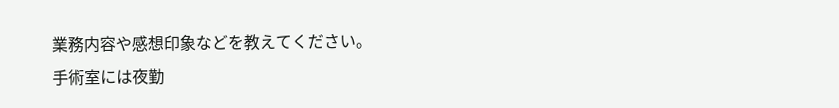業務内容や感想印象などを教えてください。
手術室には夜勤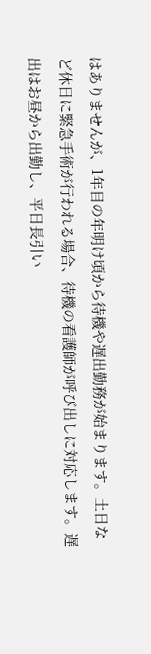はありませんが、1年目の年明け頃から待機や遅出勤務が始まります。土日など休日に緊急手術が行われる場合、待機の看護師が呼び出しに対応します。遅出はお昼から出勤し、平日長引い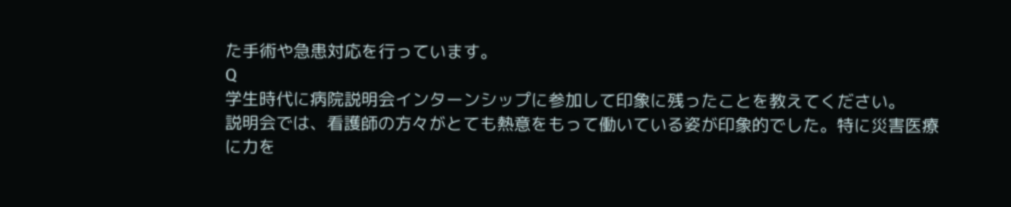た手術や急患対応を行っています。
Q
学生時代に病院説明会インターンシップに参加して印象に残ったことを教えてください。
説明会では、看護師の方々がとても熱意をもって働いている姿が印象的でした。特に災害医療に力を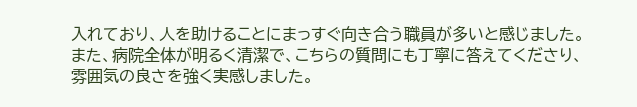入れており、人を助けることにまっすぐ向き合う職員が多いと感じました。また、病院全体が明るく清潔で、こちらの質問にも丁寧に答えてくださり、雰囲気の良さを強く実感しました。